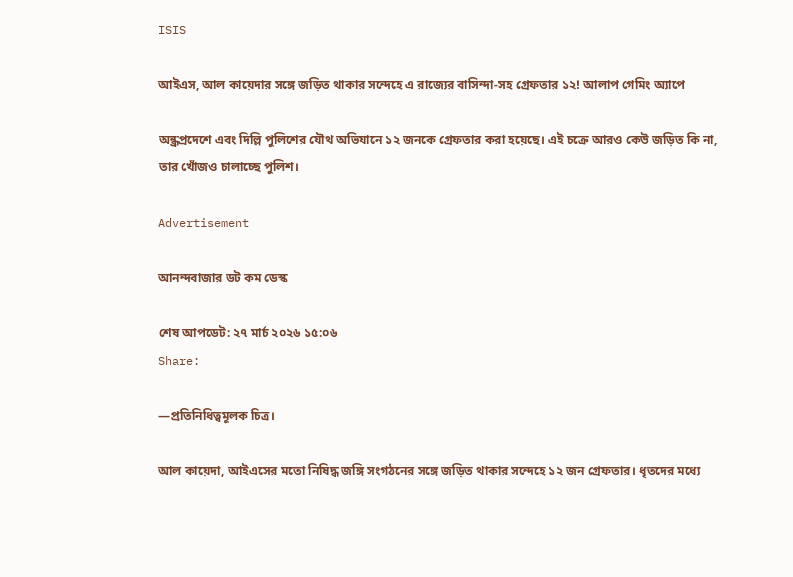ISIS

আইএস, আল কায়েদার সঙ্গে জড়িত থাকার সন্দেহে এ রাজ্যের বাসিন্দা-সহ গ্রেফতার ১২! আলাপ গেমিং অ্যাপে

অন্ধ্রপ্রদেশে এবং দিল্লি পুলিশের যৌথ অভিযানে ১২ জনকে গ্রেফতার করা হয়েছে। এই চক্রে আরও কেউ জড়িত কি না, তার খোঁজও চালাচ্ছে পুলিশ।

Advertisement

আনন্দবাজার ডট কম ডেস্ক

শেষ আপডেট: ২৭ মার্চ ২০২৬ ১৫:০৬
Share:

—প্রতিনিধিত্বমূলক চিত্র।

আল কায়েদা, আইএসের মতো নিষিদ্ধ জঙ্গি সংগঠনের সঙ্গে জড়িত থাকার সন্দেহে ১২ জন গ্রেফতার। ধৃতদের মধ্যে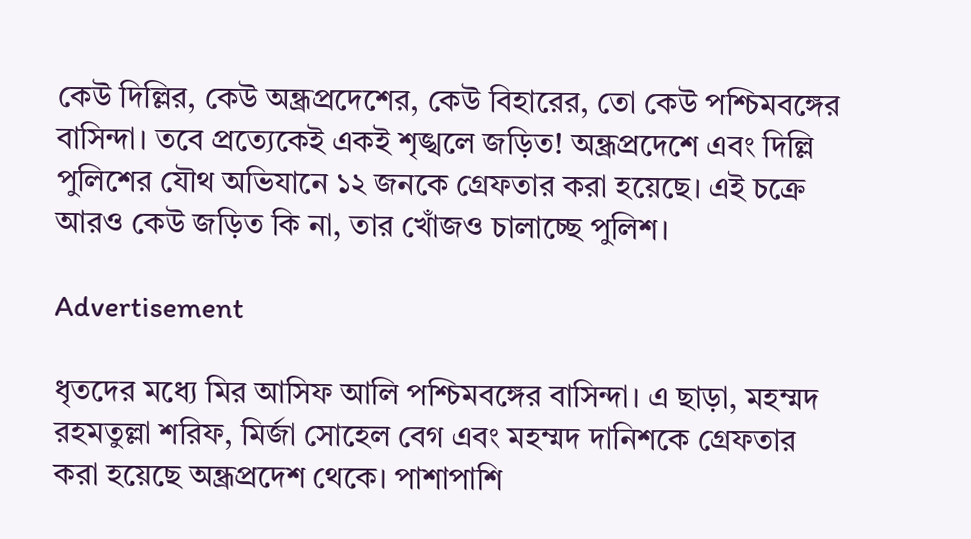কেউ দিল্লির, কেউ অন্ধ্রপ্রদেশের, কেউ বিহারের, তো কেউ পশ্চিমবঙ্গের বাসিন্দা। তবে প্রত্যেকেই একই শৃঙ্খলে জড়িত! অন্ধ্রপ্রদেশে এবং দিল্লি পুলিশের যৌথ অভিযানে ১২ জনকে গ্রেফতার করা হয়েছে। এই চক্রে আরও কেউ জড়িত কি না, তার খোঁজও চালাচ্ছে পুলিশ।

Advertisement

ধৃতদের মধ্যে মির আসিফ আলি পশ্চিমবঙ্গের বাসিন্দা। এ ছাড়া, মহম্মদ রহমতুল্লা শরিফ, মির্জা সোহেল বেগ এবং মহম্মদ দানিশকে গ্রেফতার করা হয়েছে অন্ধ্রপ্রদেশ থেকে। পাশাপাশি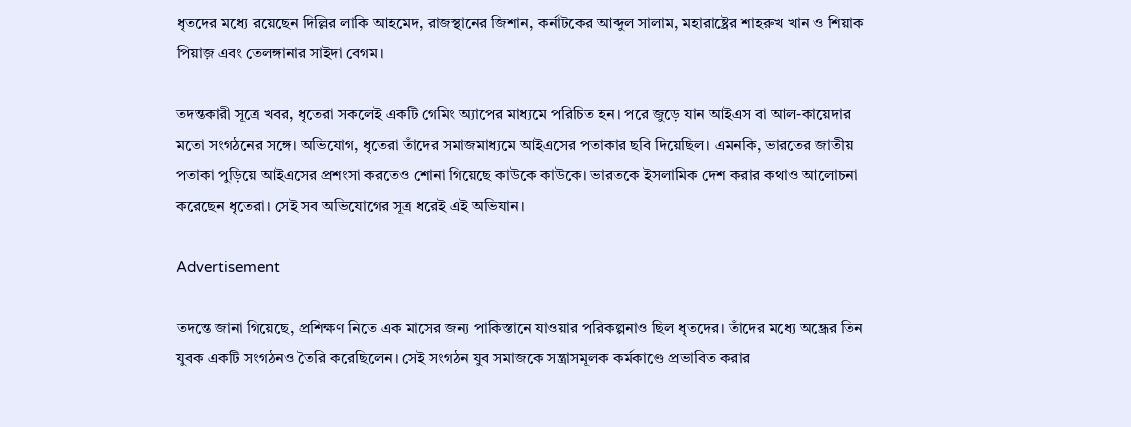ধৃতদের মধ্যে রয়েছেন দিল্লির লাকি আহমেদ, রাজস্থানের জিশান, কর্নাটকের আব্দুল সালাম, মহারাষ্ট্রের শাহরুখ খান ও শিয়াক পিয়াজ় এবং তেলঙ্গানার সাইদা বেগম।

তদন্তকারী সূত্রে খবর, ধৃতেরা সকলেই একটি গেমিং অ্যাপের মাধ্যমে পরিচিত হন। পরে জুড়ে যান আইএস বা আল-কায়েদার মতো সংগঠনের সঙ্গে। অভিযোগ, ধৃতেরা তাঁদের সমাজমাধ্যমে আইএসের পতাকার ছবি দিয়েছিল। এমনকি, ভারতের জাতীয় পতাকা পুড়িয়ে আইএসের প্রশংসা করতেও শোনা গিয়েছে কাউকে কাউকে। ভারতকে ইসলামিক দেশ করার কথাও আলোচনা করেছেন ধৃতেরা। সেই সব অভিযোগের সূত্র ধরেই এই অভিযান।

Advertisement

তদন্তে জানা গিয়েছে, প্রশিক্ষণ নিতে এক মাসের জন্য পাকিস্তানে যাওয়ার পরিকল্পনাও ছিল ধৃতদের। তাঁদের মধ্যে অন্ধ্রের তিন যুবক একটি সংগঠনও তৈরি করেছিলেন। সেই সংগঠন যুব সমাজকে সন্ত্রাসমূলক কর্মকাণ্ডে প্রভাবিত করার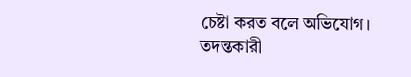চেষ্টা করত বলে অভিযোগ। তদন্তকারী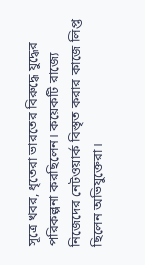সূত্রে খবর, ধৃতেরা ভারতের বিরুদ্ধে যুদ্ধের পরিকল্পনা করছিলেন। কয়েকটি রাজ্যে নিজেদের নেটওয়ার্ক বিস্তৃত করার কাজে লিপ্ত ছিলেন অভিযুক্তেরা।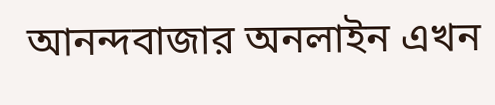আনন্দবাজার অনলাইন এখন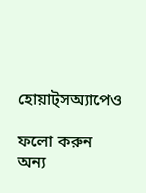হোয়াট্‌সঅ্যাপেও

ফলো করুন
অন্য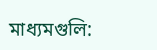মাধ্যমগুলি: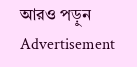আরও পড়ুন
Advertisement